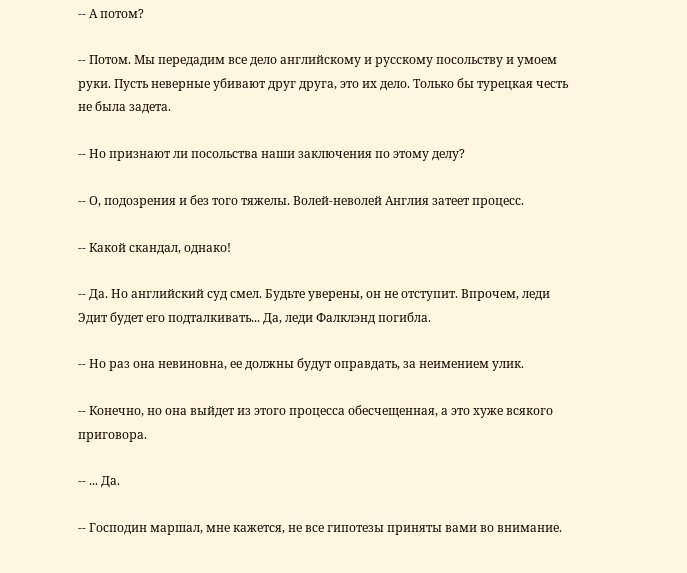-- А потом?

-- Потом. Мы передадим все дело английскому и русскому посольству и умоем руки. Пусть неверные убивают друг друга, это их дело. Только бы турецкая честь не была задета.

-- Но признают ли посольства наши заключения по этому делу?

-- О, подозрения и без того тяжелы. Волей-неволей Англия затеет процесс.

-- Какой скандал, однако!

-- Да. Но английский суд смел. Будьте уверены, он не отступит. Впрочем, леди Эдит будет его подталкивать... Да, леди Фалклэнд погибла.

-- Но раз она невиновна, ее должны будут оправдать, за неимением улик.

-- Конечно, но она выйдет из этого процесса обесчещенная, а это хуже всякого приговора.

-- ... Да.

-- Господин маршал, мне кажется, не все гипотезы приняты вами во внимание.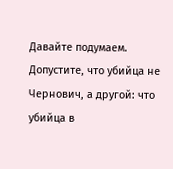Давайте подумаем. Допустите, что убийца не Чернович, а другой: что убийца в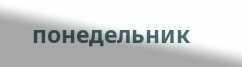понедельник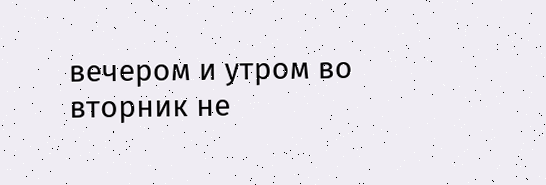вечером и утром во вторник не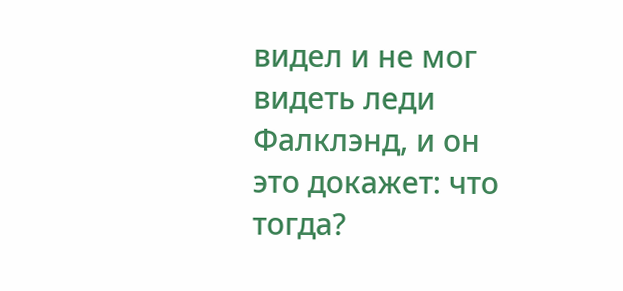видел и не мог видеть леди Фалклэнд, и он это докажет: что тогда?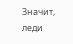Значит, леди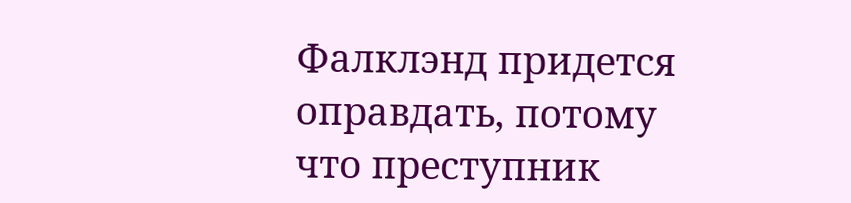Фалклэнд придется оправдать, потому что преступник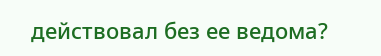действовал без ее ведома?